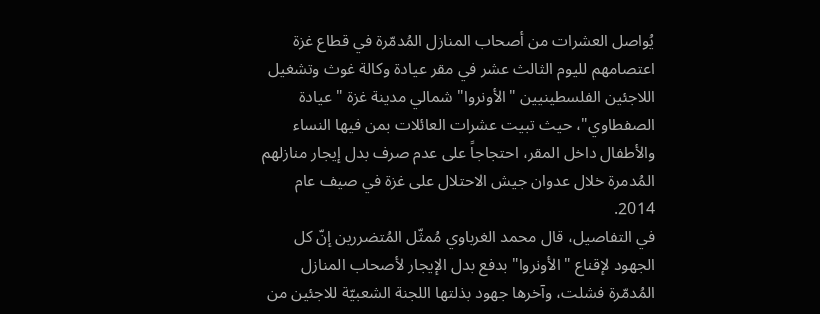يُواصل العشرات من أصحاب المنازل المُدمّرة في قطاع غزة اعتصامهم لليوم الثالث عشر في مقر عيادة وكالة غوث وتشغيل اللاجئين الفلسطينيين "الأونروا" شمالي مدينة غزة "عيادة الصفطاوي"، حيث تبيت عشرات العائلات بمن فيها النساء والأطفال داخل المقر، احتجاجاً على عدم صرف بدل إيجار منازلهم المُدمرة خلال عدوان جيش الاحتلال على غزة في صيف عام 2014.
في التفاصيل، قال محمد الغرباوي مُمثّل المُتضررين إنّ كل الجهود لإقناع "الأونروا" بدفع بدل الإيجار لأصحاب المنازل المُدمّرة فشلت، وآخرها جهود بذلتها اللجنة الشعبيّة للاجئين من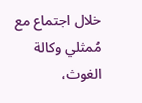خلال اجتماع مع مُمثلي وكالة الغوث،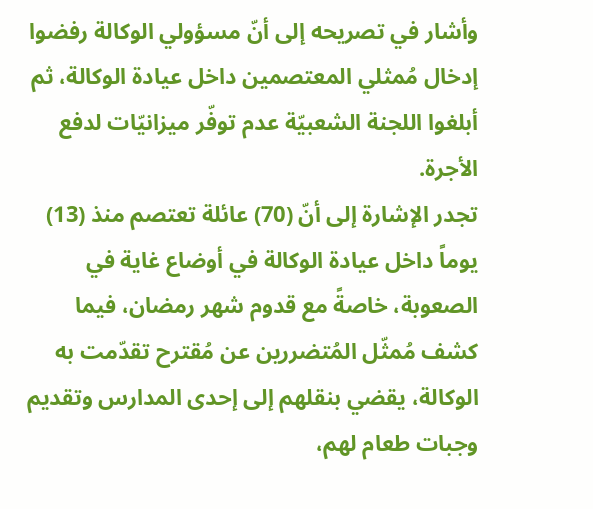وأشار في تصريحه إلى أنّ مسؤولي الوكالة رفضوا إدخال مُمثلي المعتصمين داخل عيادة الوكالة، ثم أبلغوا اللجنة الشعبيّة عدم توفّر ميزانيّات لدفع الأجرة.
تجدر الإشارة إلى أنّ (70) عائلة تعتصم منذ (13) يوماً داخل عيادة الوكالة في أوضاع غاية في الصعوبة، خاصةً مع قدوم شهر رمضان، فيما كشف مُمثّل المُتضررين عن مُقترح تقدّمت به الوكالة، يقضي بنقلهم إلى إحدى المدارس وتقديم وجبات طعام لهم،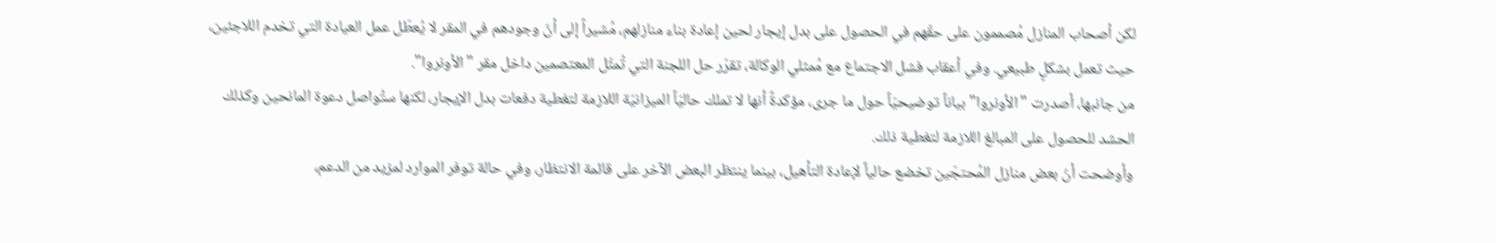لكن أصحاب المنازل مُصممون على حقّهم في الحصول على بدل إيجار لحين إعادة بناء منازلهم، مُشيراً إلى أنّ وجودهم في المقر لا يُعطّل عمل العيادة التي تخدم اللاجئين، حيث تعمل بشكلٍ طبيعي. وفي أعقاب فشل الاجتماع مع مُمثلي الوكالة، تقرّر حل اللجنة التي تُمثّل المعتصمين داخل مقر "الأونروا".
من جانبها، أصدرت "الأونروا" بياناً توضيحيّاً حول ما جرى، مؤكدةً أنها لا تملك حاليّاً الميزانيّة اللازمة لتغطية دفعات بدل الإيجار، لكنها ستُواصل دعوة المانحين وكذلك الحشد للحصول على المبالغ اللازمة لتغطية ذلك.
وأوضحت أنّ بعض منازل المُحتجّين تخضع حالياً لإعادة التأهيل، بينما ينتظر البعض الآخر على قائمة الانتظار، وفي حالة توفر الموارد لمزيد من الدعم،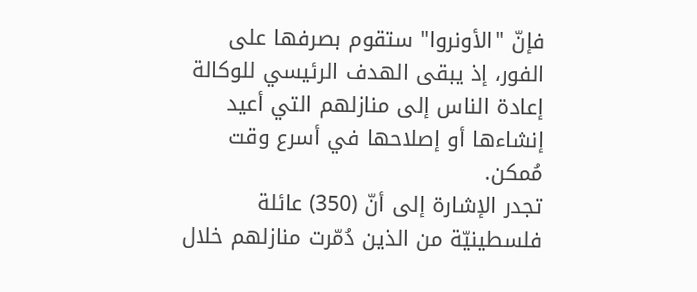فإنّ "الأونروا" ستقوم بصرفها على الفور، إذ يبقى الهدف الرئيسي للوكالة إعادة الناس إلى منازلهم التي أعيد إنشاءها أو إصلاحها في أسرع وقت مُمكن.
تجدر الإشارة إلى أنّ (350) عائلة فلسطينيّة من الذين دُمّرت منازلهم خلال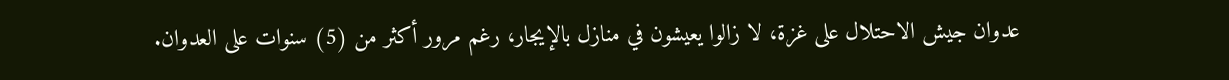عدوان جيش الاحتلال على غزة، لا زالوا يعيشون في منازل بالإيجار، رغم مرور أكثر من (5) سنوات على العدوان.